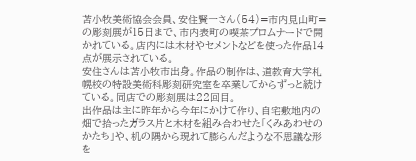苫小牧美術協会会員、安住賢一さん(54)=市内見山町=の彫刻展が15日まで、市内表町の喫茶プロムナードで開かれている。店内には木材やセメントなどを使った作品14点が展示されている。
安住さんは苫小牧市出身。作品の制作は、道教育大学札幌校の特設美術科彫刻研究室を卒業してからずっと続けている。同店での彫刻展は22回目。
出作品は主に昨年から今年にかけて作り、自宅敷地内の畑で拾ったガラス片と木材を組み合わせた「くみあわせのかたち」や、机の隅から現れて膨らんだような不思議な形を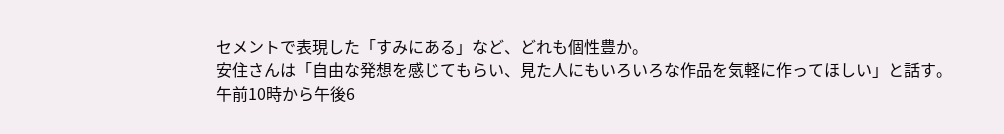セメントで表現した「すみにある」など、どれも個性豊か。
安住さんは「自由な発想を感じてもらい、見た人にもいろいろな作品を気軽に作ってほしい」と話す。
午前10時から午後6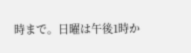時まで。日曜は午後1時か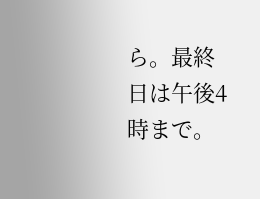ら。最終日は午後4時まで。